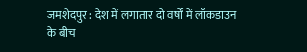जमशेदपुर : देश में लगातार दो वर्षों में लॉकडाउन के बीच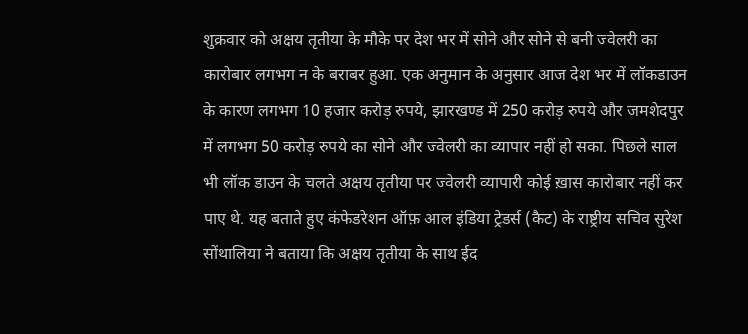शुक्रवार को अक्षय तृतीया के मौके पर देश भर में सोने और सोने से बनी ज्वेलरी का कारोबार लगभग न के बराबर हुआ. एक अनुमान के अनुसार आज देश भर में लॉकडाउन के कारण लगभग 10 हजार करोड़ रुपये, झारखण्ड में 250 करोड़ रुपये और जमशेदपुर में लगभग 50 करोड़ रुपये का सोने और ज्वेलरी का व्यापार नहीं हो सका. पिछले साल भी लॉक डाउन के चलते अक्षय तृतीया पर ज्वेलरी व्यापारी कोई ख़ास कारोबार नहीं कर पाए थे. यह बताते हुए कंफेडरेशन ऑफ़ आल इंडिया ट्रेडर्स (कैट) के राष्ट्रीय सचिव सुरेश सोंथालिया ने बताया कि अक्षय तृतीया के साथ ईद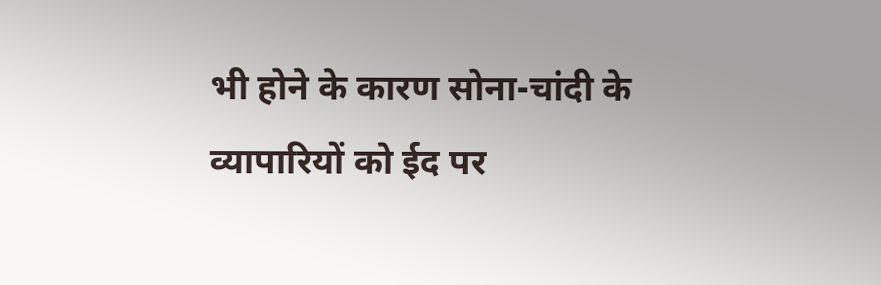भी होने के कारण सोना-चांदी के व्यापारियों को ईद पर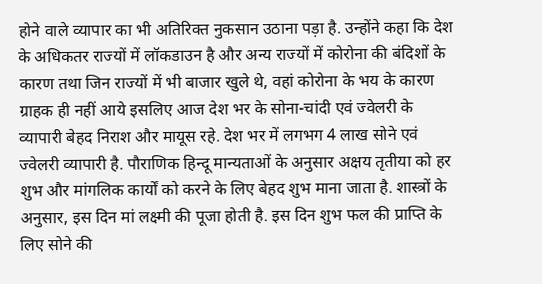होने वाले व्यापार का भी अतिरिक्त नुकसान उठाना पड़ा है. उन्होंने कहा कि देश के अधिकतर राज्यों में लॉकडाउन है और अन्य राज्यों में कोरोना की बंदिशों के कारण तथा जिन राज्यों में भी बाजार खुले थे, वहां कोरोना के भय के कारण ग्राहक ही नहीं आये इसलिए आज देश भर के सोना-चांदी एवं ज्वेलरी के व्यापारी बेहद निराश और मायूस रहे. देश भर में लगभग 4 लाख सोने एवं ज्वेलरी व्यापारी है. पौराणिक हिन्दू मान्यताओं के अनुसार अक्षय तृतीया को हर शुभ और मांगलिक कार्यों को करने के लिए बेहद शुभ माना जाता है. शास्त्रों के अनुसार, इस दिन मां लक्ष्मी की पूजा होती है. इस दिन शुभ फल की प्राप्ति के लिए सोने की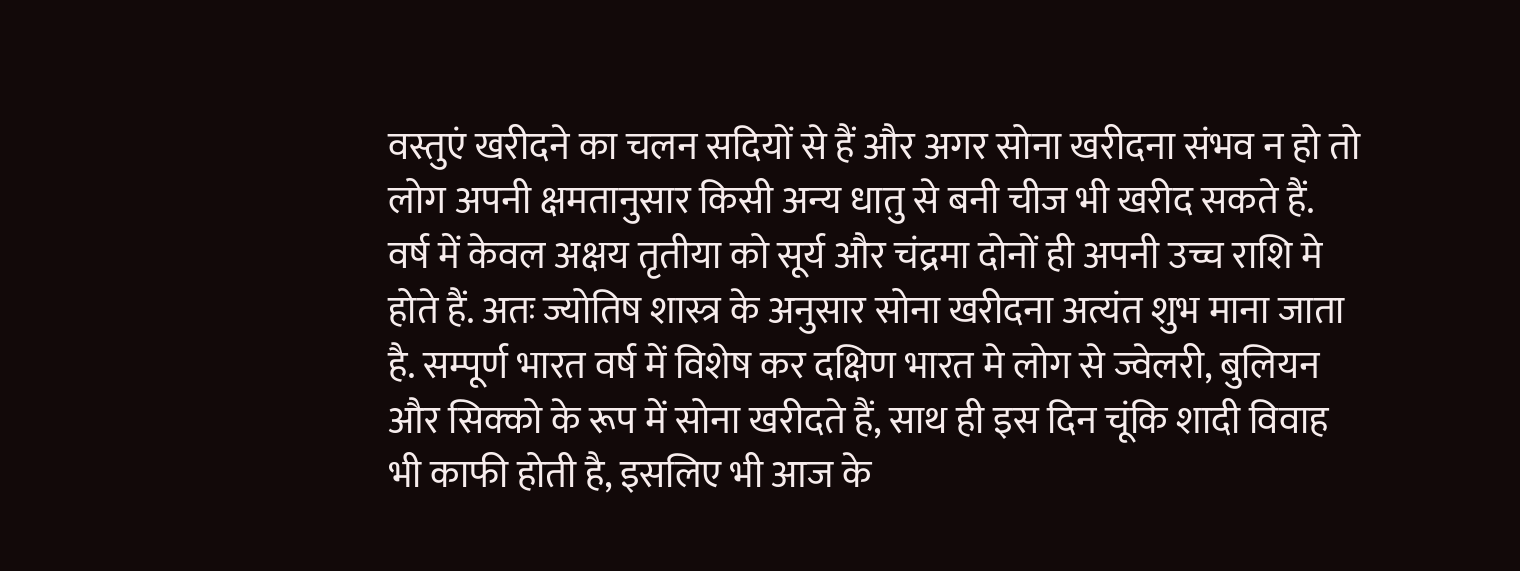वस्तुएं खरीदने का चलन सदियों से हैं और अगर सोना खरीदना संभव न हो तो लोग अपनी क्षमतानुसार किसी अन्य धातु से बनी चीज भी खरीद सकते हैं. वर्ष में केवल अक्षय तृतीया को सूर्य और चंद्रमा दोनों ही अपनी उच्च राशि मे होते हैं. अतः ज्योतिष शास्त्र के अनुसार सोना खरीदना अत्यंत शुभ माना जाता है. सम्पूर्ण भारत वर्ष में विशेष कर दक्षिण भारत मे लोग से ज्वेलरी, बुलियन और सिक्को के रूप में सोना खरीदते हैं, साथ ही इस दिन चूंकि शादी विवाह भी काफी होती है, इसलिए भी आज के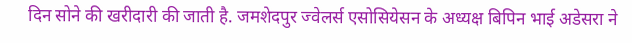दिन सोने की खरीदारी की जाती है. जमशेदपुर ज्वेलर्स एसोसियेसन के अध्यक्ष बिपिन भाई अडेसरा ने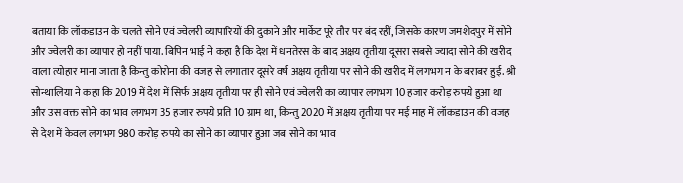बताया कि लॉकडाउन के चलते सोने एवं ज्वेलरी व्यापारियों की दुकाने और मार्केट पूरे तौर पर बंद रहीं, जिसके कारण जमशेदपुर में सोने और ज्वेलरी का व्यापार हो नहीं पाया. बिपिन भाई ने कहा है कि देश में धनतेरस के बाद अक्षय तृतीया दूसरा सबसे ज्यादा सोने की खरीद वाला त्योहार माना जाता है किन्तु कोरोना की वजह से लगातार दूसरे वर्ष अक्षय तृतीया पर सोने की खरीद में लगभग न के बराबर हुई. श्री सोन्थालिया ने कहा कि 2019 में देश में सिर्फ अक्षय तृतीया पर ही सोने एवं ज्वेलरी का व्यापार लगभग 10 हजार करोड़ रुपये हुआ था और उस वक्त सोने का भाव लगभग 35 हजार रुपये प्रति 10 ग्राम था, किन्तु 2020 में अक्षय तृतीया पर मई माह में लॉकडाउन की वजह से देश में केवल लगभग 980 करोड़ रुपये का सोने का व्यापार हुआ जब सोने का भाव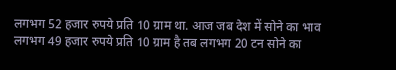लगभग 52 हजार रुपये प्रति 10 ग्राम था. आज जब देश में सोने का भाव लगभग 49 हजार रुपये प्रति 10 ग्राम है तब लगभग 20 टन सोने का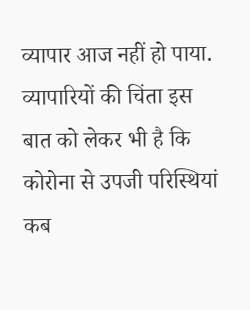व्यापार आज नहीं हो पाया. व्यापारियों की चिंता इस बात को लेकर भी है कि कोरोना से उपजी परिस्थियां कब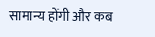सामान्य होंगी और कब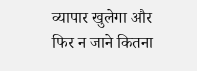व्यापार खुलेगा और फिर न जाने कितना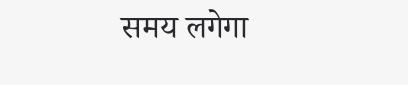समय लगेगा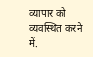व्यापार को व्यवस्थित करने में.